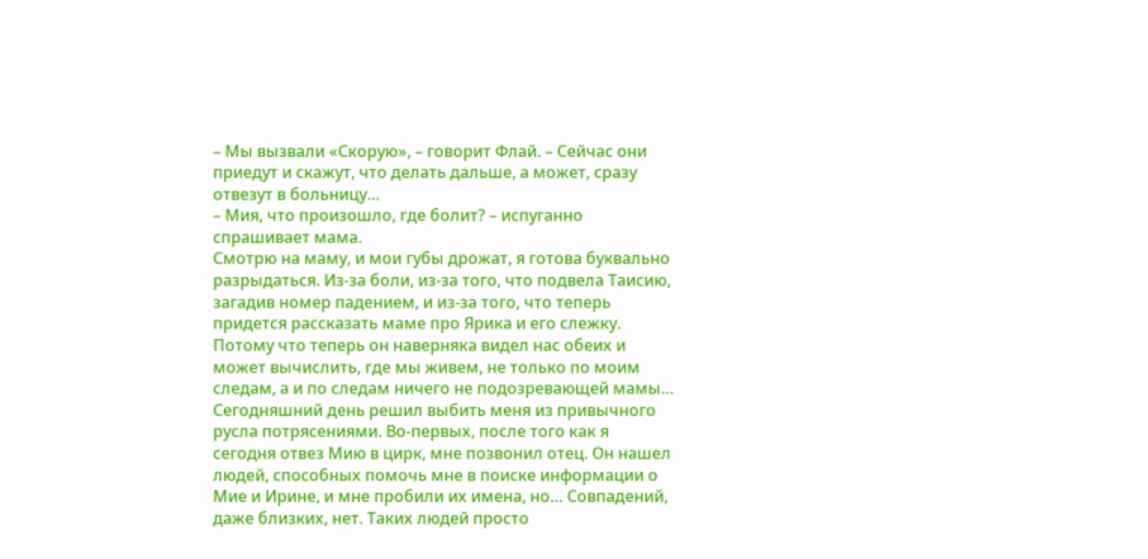– Мы вызвали «Скорую», – говорит Флай. – Сейчас они приедут и скажут, что делать дальше, а может, сразу отвезут в больницу…
– Мия, что произошло, где болит? – испуганно спрашивает мама.
Смотрю на маму, и мои губы дрожат, я готова буквально разрыдаться. Из-за боли, из-за того, что подвела Таисию, загадив номер падением, и из-за того, что теперь придется рассказать маме про Ярика и его слежку. Потому что теперь он наверняка видел нас обеих и может вычислить, где мы живем, не только по моим следам, а и по следам ничего не подозревающей мамы…
Сегодняшний день решил выбить меня из привычного русла потрясениями. Во-первых, после того как я сегодня отвез Мию в цирк, мне позвонил отец. Он нашел людей, способных помочь мне в поиске информации о Мие и Ирине, и мне пробили их имена, но… Совпадений, даже близких, нет. Таких людей просто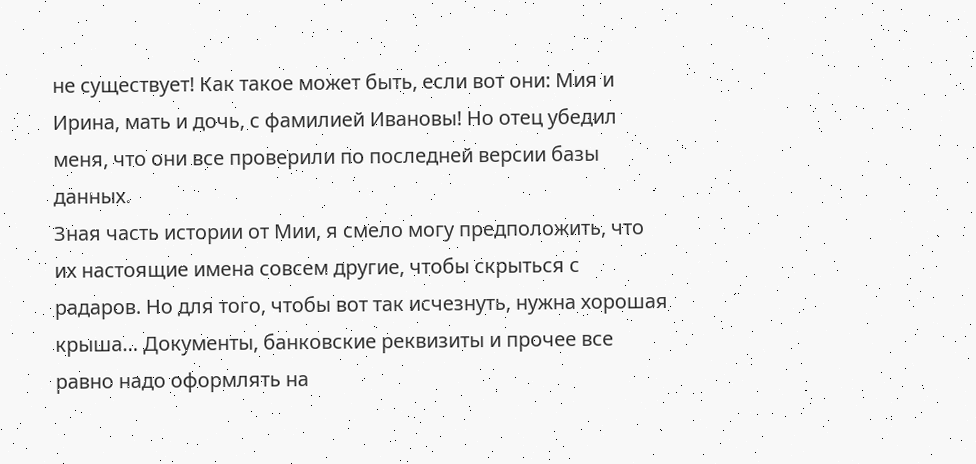не существует! Как такое может быть, если вот они: Мия и Ирина, мать и дочь, с фамилией Ивановы! Но отец убедил меня, что они все проверили по последней версии базы данных.
Зная часть истории от Мии, я смело могу предположить, что их настоящие имена совсем другие, чтобы скрыться с радаров. Но для того, чтобы вот так исчезнуть, нужна хорошая крыша… Документы, банковские реквизиты и прочее все равно надо оформлять на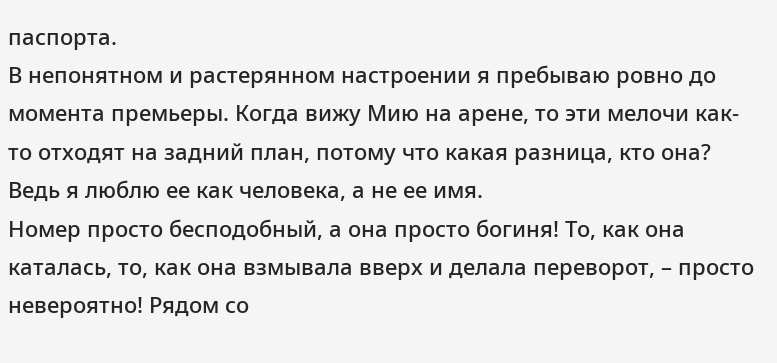паспорта.
В непонятном и растерянном настроении я пребываю ровно до момента премьеры. Когда вижу Мию на арене, то эти мелочи как-то отходят на задний план, потому что какая разница, кто она? Ведь я люблю ее как человека, а не ее имя.
Номер просто бесподобный, а она просто богиня! То, как она каталась, то, как она взмывала вверх и делала переворот, – просто невероятно! Рядом со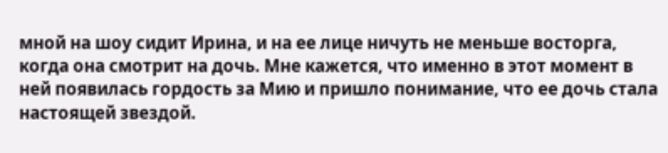мной на шоу сидит Ирина, и на ее лице ничуть не меньше восторга, когда она смотрит на дочь. Мне кажется, что именно в этот момент в ней появилась гордость за Мию и пришло понимание, что ее дочь стала настоящей звездой.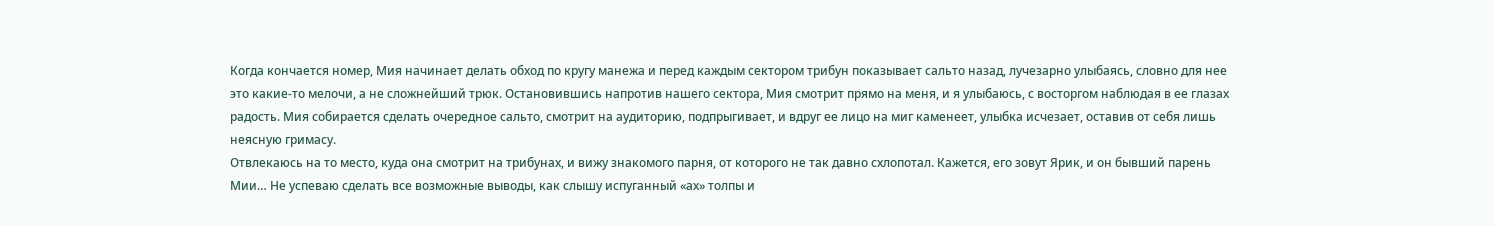Когда кончается номер, Мия начинает делать обход по кругу манежа и перед каждым сектором трибун показывает сальто назад, лучезарно улыбаясь, словно для нее это какие-то мелочи, а не сложнейший трюк. Остановившись напротив нашего сектора, Мия смотрит прямо на меня, и я улыбаюсь, с восторгом наблюдая в ее глазах радость. Мия собирается сделать очередное сальто, смотрит на аудиторию, подпрыгивает, и вдруг ее лицо на миг каменеет, улыбка исчезает, оставив от себя лишь неясную гримасу.
Отвлекаюсь на то место, куда она смотрит на трибунах, и вижу знакомого парня, от которого не так давно схлопотал. Кажется, его зовут Ярик, и он бывший парень Мии… Не успеваю сделать все возможные выводы, как слышу испуганный «ах» толпы и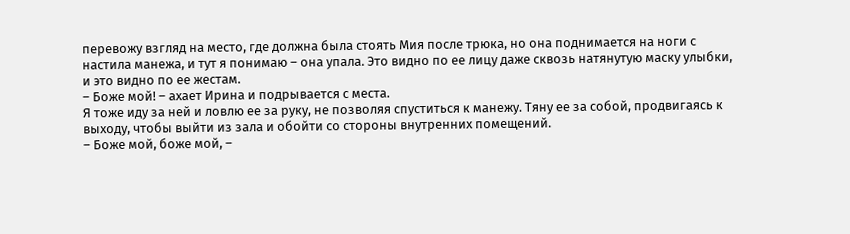перевожу взгляд на место, где должна была стоять Мия после трюка, но она поднимается на ноги с настила манежа, и тут я понимаю – она упала. Это видно по ее лицу даже сквозь натянутую маску улыбки, и это видно по ее жестам.
– Боже мой! – ахает Ирина и подрывается с места.
Я тоже иду за ней и ловлю ее за руку, не позволяя спуститься к манежу. Тяну ее за собой, продвигаясь к выходу, чтобы выйти из зала и обойти со стороны внутренних помещений.
– Боже мой, боже мой, –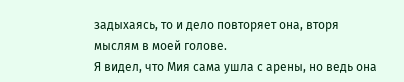задыхаясь, то и дело повторяет она, вторя мыслям в моей голове.
Я видел, что Мия сама ушла с арены, но ведь она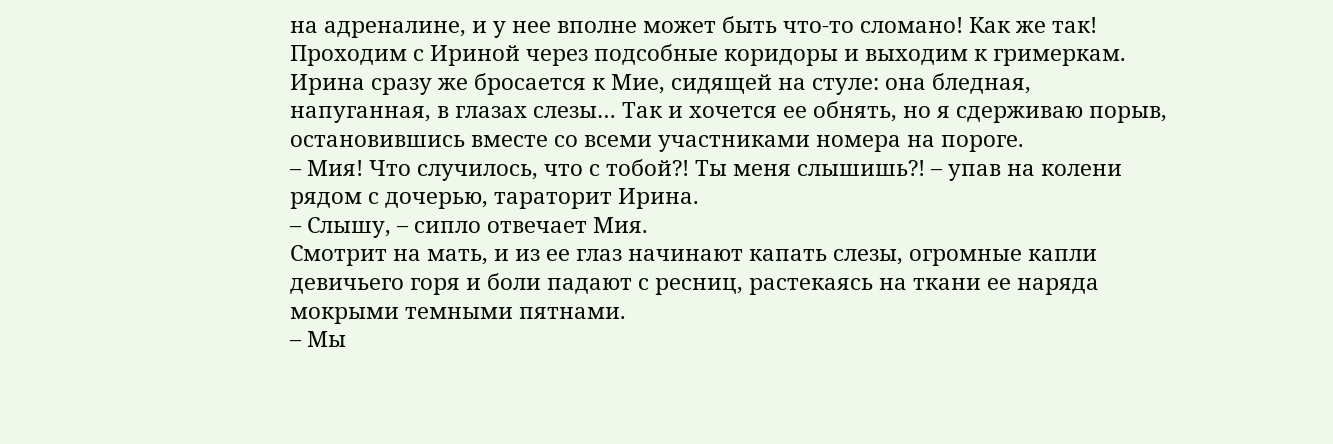на адреналине, и у нее вполне может быть что-то сломано! Как же так!
Проходим с Ириной через подсобные коридоры и выходим к гримеркам. Ирина сразу же бросается к Мие, сидящей на стуле: она бледная, напуганная, в глазах слезы… Так и хочется ее обнять, но я сдерживаю порыв, остановившись вместе со всеми участниками номера на пороге.
– Мия! Что случилось, что с тобой?! Ты меня слышишь?! – упав на колени рядом с дочерью, тараторит Ирина.
– Слышу, – сипло отвечает Мия.
Смотрит на мать, и из ее глаз начинают капать слезы, огромные капли девичьего горя и боли падают с ресниц, растекаясь на ткани ее наряда мокрыми темными пятнами.
– Мы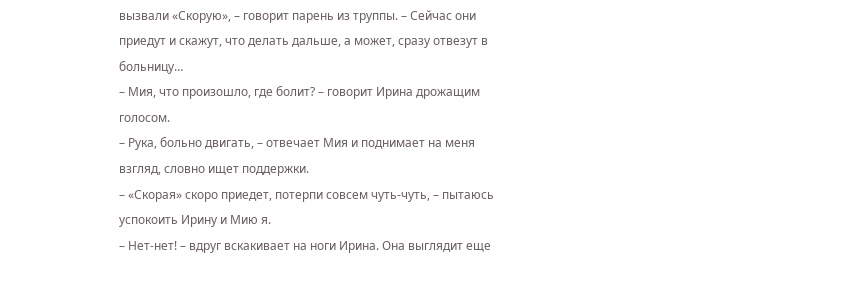вызвали «Скорую», – говорит парень из труппы. – Сейчас они приедут и скажут, что делать дальше, а может, сразу отвезут в больницу…
– Мия, что произошло, где болит? – говорит Ирина дрожащим голосом.
– Рука, больно двигать, – отвечает Мия и поднимает на меня взгляд, словно ищет поддержки.
– «Скорая» скоро приедет, потерпи совсем чуть-чуть, – пытаюсь успокоить Ирину и Мию я.
– Нет-нет! – вдруг вскакивает на ноги Ирина. Она выглядит еще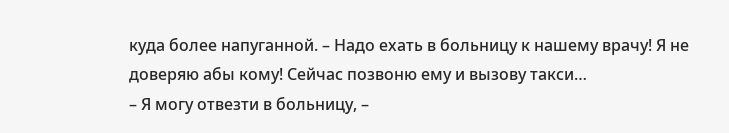куда более напуганной. – Надо ехать в больницу к нашему врачу! Я не доверяю абы кому! Сейчас позвоню ему и вызову такси…
– Я могу отвезти в больницу, –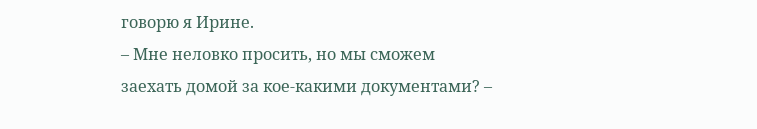говорю я Ирине.
– Мне неловко просить, но мы сможем заехать домой за кое-какими документами? –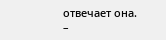отвечает она.
–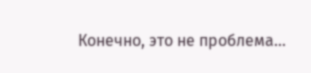Конечно, это не проблема…